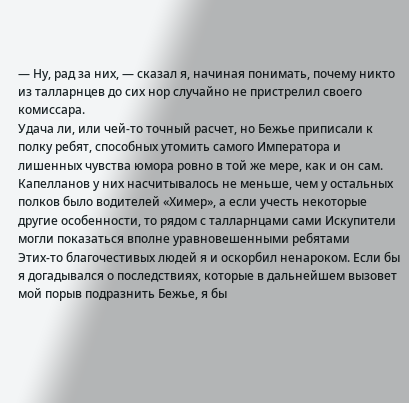— Ну, рад за них, — сказал я, начиная понимать, почему никто из талларнцев до сих нор случайно не пристрелил своего комиссара.
Удача ли, или чей-то точный расчет, но Бежье приписали к полку ребят, способных утомить самого Императора и лишенных чувства юмора ровно в той же мере, как и он сам. Капелланов у них насчитывалось не меньше, чем у остальных полков было водителей «Химер», а если учесть некоторые другие особенности, то рядом с талларнцами сами Искупители могли показаться вполне уравновешенными ребятами
Этих-то благочестивых людей я и оскорбил ненароком. Если бы я догадывался о последствиях, которые в дальнейшем вызовет мой порыв подразнить Бежье, я бы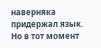наверняка придержал язык. Но в тот момент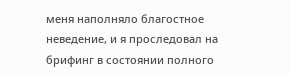меня наполняло благостное неведение, и я проследовал на брифинг в состоянии полного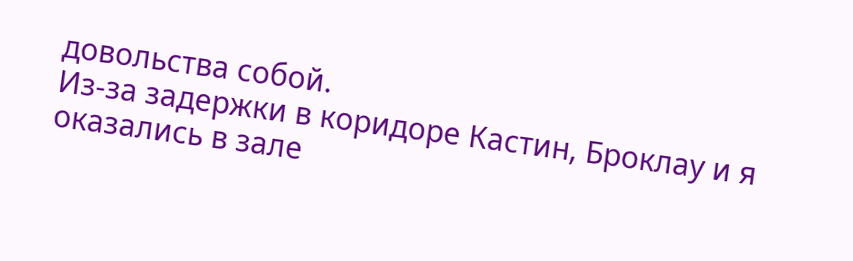довольства собой.
Из-за задержки в коридоре Кастин, Броклау и я оказались в зале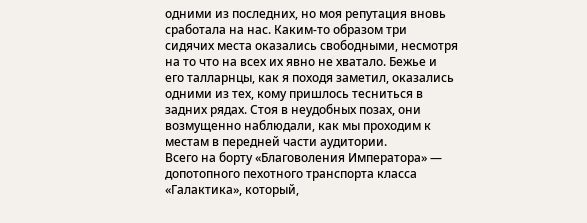одними из последних, но моя репутация вновь сработала на нас. Каким-то образом три сидячих места оказались свободными, несмотря на то что на всех их явно не хватало. Бежье и его талларнцы, как я походя заметил, оказались одними из тех, кому пришлось тесниться в задних рядах. Стоя в неудобных позах, они возмущенно наблюдали, как мы проходим к местам в передней части аудитории.
Всего на борту «Благоволения Императора» — допотопного пехотного транспорта класса «Галактика», который,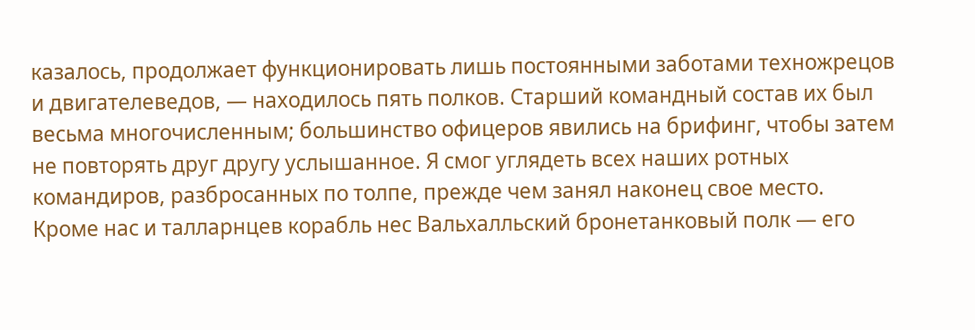казалось, продолжает функционировать лишь постоянными заботами техножрецов и двигателеведов, — находилось пять полков. Старший командный состав их был весьма многочисленным; большинство офицеров явились на брифинг, чтобы затем не повторять друг другу услышанное. Я смог углядеть всех наших ротных командиров, разбросанных по толпе, прежде чем занял наконец свое место.
Кроме нас и талларнцев корабль нес Вальхалльский бронетанковый полк — его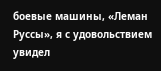боевые машины, «Леман Руссы», я с удовольствием увидел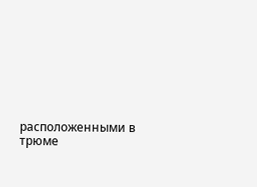расположенными в трюме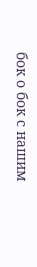бок о бок с нашим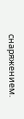снаряжением.